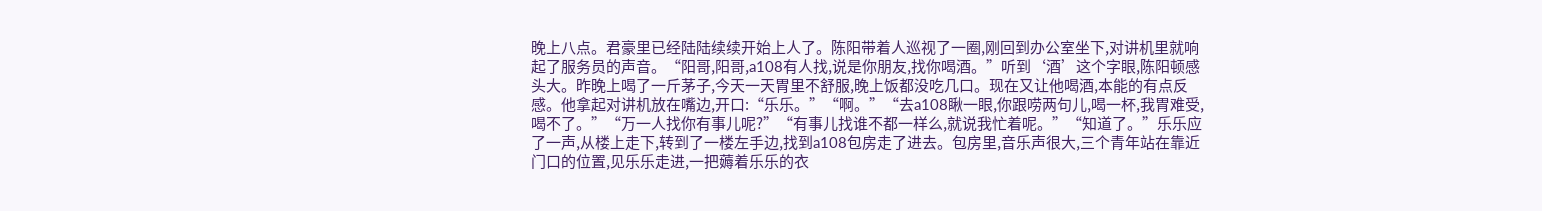晚上八点。君豪里已经陆陆续续开始上人了。陈阳带着人巡视了一圈,刚回到办公室坐下,对讲机里就响起了服务员的声音。“阳哥,阳哥,a108有人找,说是你朋友,找你喝酒。”听到‘酒’这个字眼,陈阳顿感头大。昨晚上喝了一斤茅子,今天一天胃里不舒服,晚上饭都没吃几口。现在又让他喝酒,本能的有点反感。他拿起对讲机放在嘴边,开口:“乐乐。”“啊。”“去a108瞅一眼,你跟唠两句儿,喝一杯,我胃难受,喝不了。”“万一人找你有事儿呢?”“有事儿找谁不都一样么,就说我忙着呢。”“知道了。”乐乐应了一声,从楼上走下,转到了一楼左手边,找到a108包房走了进去。包房里,音乐声很大,三个青年站在靠近门口的位置,见乐乐走进,一把薅着乐乐的衣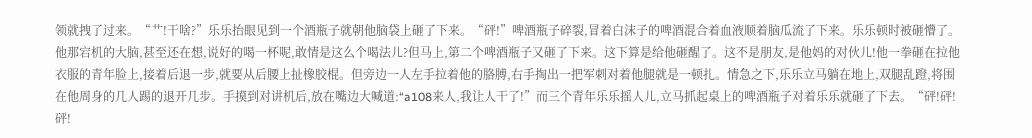领就拽了过来。“艹!干啥?”乐乐抬眼见到一个酒瓶子就朝他脑袋上砸了下来。“砰!”啤酒瓶子碎裂,冒着白沫子的啤酒混合着血液顺着脑瓜流了下来。乐乐顿时被砸懵了。他那宕机的大脑,甚至还在想,说好的喝一杯呢,敢情是这么个喝法儿?但马上,第二个啤酒瓶子又砸了下来。这下算是给他砸醒了。这不是朋友,是他妈的对伙儿!他一拳砸在拉他衣服的青年脸上,接着后退一步,就要从后腰上扯橡胶棍。但旁边一人左手拉着他的胳膊,右手掏出一把军刺对着他腿就是一顿扎。情急之下,乐乐立马躺在地上,双腿乱蹬,将围在他周身的几人踢的退开几步。手摸到对讲机后,放在嘴边大喊道:“a108来人,我让人干了!”而三个青年乐乐摇人儿,立马抓起桌上的啤酒瓶子对着乐乐就砸了下去。“砰!砰!砰!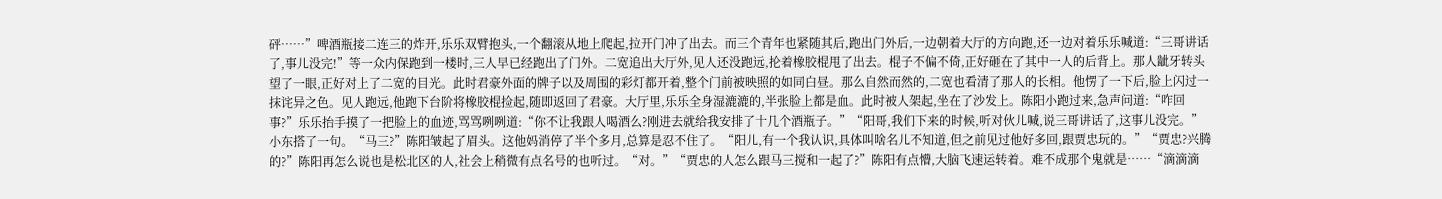砰……”啤酒瓶接二连三的炸开,乐乐双臂抱头,一个翻滚从地上爬起,拉开门冲了出去。而三个青年也紧随其后,跑出门外后,一边朝着大厅的方向跑,还一边对着乐乐喊道:“三哥讲话了,事儿没完!”等一众内保跑到一楼时,三人早已经跑出了门外。二宽追出大厅外,见人还没跑远,抡着橡胶棍甩了出去。棍子不偏不倚,正好砸在了其中一人的后背上。那人龇牙转头望了一眼,正好对上了二宽的目光。此时君豪外面的牌子以及周围的彩灯都开着,整个门前被映照的如同白昼。那么自然而然的,二宽也看清了那人的长相。他愣了一下后,脸上闪过一抹诧异之色。见人跑远,他跑下台阶将橡胶棍捡起,随即返回了君豪。大厅里,乐乐全身湿漉漉的,半张脸上都是血。此时被人架起,坐在了沙发上。陈阳小跑过来,急声问道:“咋回事?”乐乐抬手摸了一把脸上的血迹,骂骂咧咧道:“你不让我跟人喝酒么?刚进去就给我安排了十几个酒瓶子。”“阳哥,我们下来的时候,听对伙儿喊,说三哥讲话了,这事儿没完。”小东搭了一句。“马三?”陈阳皱起了眉头。这他妈消停了半个多月,总算是忍不住了。“阳儿,有一个我认识,具体叫啥名儿不知道,但之前见过他好多回,跟贾忠玩的。”“贾忠?兴腾的?”陈阳再怎么说也是松北区的人,社会上稍微有点名号的也听过。“对。”“贾忠的人怎么跟马三搅和一起了?”陈阳有点懵,大脑飞速运转着。难不成那个鬼就是……“滴滴滴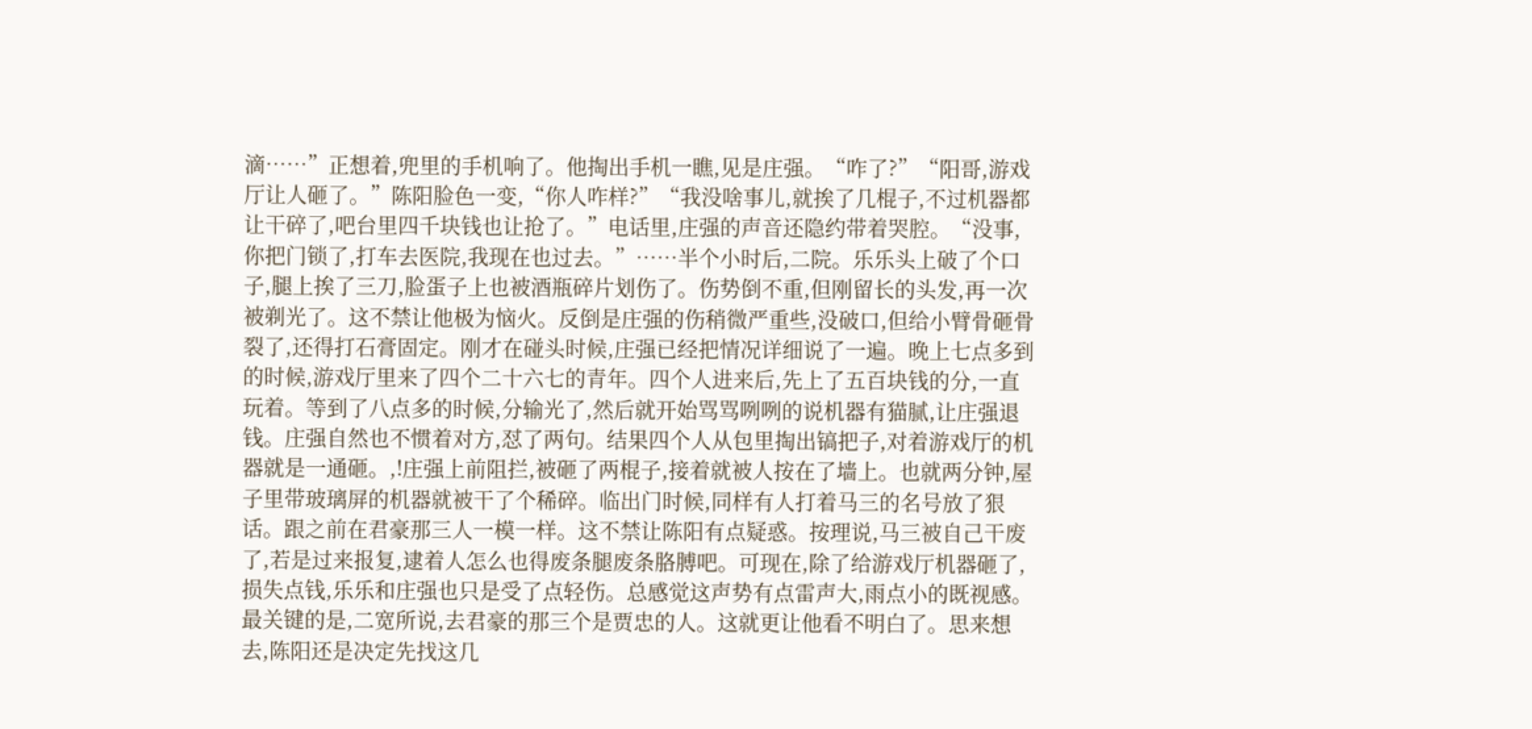滴……”正想着,兜里的手机响了。他掏出手机一瞧,见是庄强。“咋了?”“阳哥,游戏厅让人砸了。”陈阳脸色一变,“你人咋样?”“我没啥事儿,就挨了几棍子,不过机器都让干碎了,吧台里四千块钱也让抢了。”电话里,庄强的声音还隐约带着哭腔。“没事,你把门锁了,打车去医院,我现在也过去。”……半个小时后,二院。乐乐头上破了个口子,腿上挨了三刀,脸蛋子上也被酒瓶碎片划伤了。伤势倒不重,但刚留长的头发,再一次被剃光了。这不禁让他极为恼火。反倒是庄强的伤稍微严重些,没破口,但给小臂骨砸骨裂了,还得打石膏固定。刚才在碰头时候,庄强已经把情况详细说了一遍。晚上七点多到的时候,游戏厅里来了四个二十六七的青年。四个人进来后,先上了五百块钱的分,一直玩着。等到了八点多的时候,分输光了,然后就开始骂骂咧咧的说机器有猫腻,让庄强退钱。庄强自然也不惯着对方,怼了两句。结果四个人从包里掏出镐把子,对着游戏厅的机器就是一通砸。,!庄强上前阻拦,被砸了两棍子,接着就被人按在了墙上。也就两分钟,屋子里带玻璃屏的机器就被干了个稀碎。临出门时候,同样有人打着马三的名号放了狠话。跟之前在君豪那三人一模一样。这不禁让陈阳有点疑惑。按理说,马三被自己干废了,若是过来报复,逮着人怎么也得废条腿废条胳膊吧。可现在,除了给游戏厅机器砸了,损失点钱,乐乐和庄强也只是受了点轻伤。总感觉这声势有点雷声大,雨点小的既视感。最关键的是,二宽所说,去君豪的那三个是贾忠的人。这就更让他看不明白了。思来想去,陈阳还是决定先找这几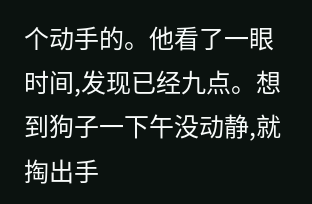个动手的。他看了一眼时间,发现已经九点。想到狗子一下午没动静,就掏出手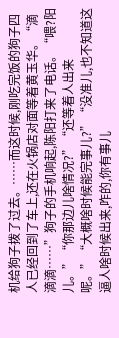机给狗子拨了过去。……而这时候,刚吃完饭的狗子四人已经回到了车上,还在火锅店对面等着黄玉华。“滴滴滴……”狗子的手机响起,陈阳打来了电话。“喂?阳儿。”“你那边儿啥情况?”“还等着人出来呢。”“大概啥时候能完事儿?”“没准儿,也不知道这逼人啥时候出来,咋的,你有事儿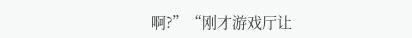啊?”“刚才游戏厅让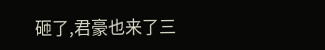砸了,君豪也来了三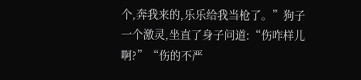个,奔我来的,乐乐给我当枪了。”狗子一个激灵,坐直了身子问道:“伤咋样儿啊?”“伤的不严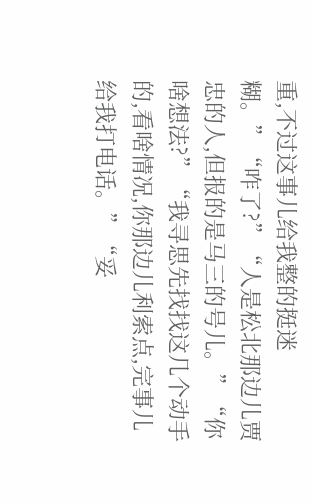重,不过这事儿给我整的挺迷糊。”“咋了?”“人是松北那边儿贾忠的人,但报的是马三的号儿。”“你啥想法?”“我寻思先找找这几个动手的,看啥情况,你那边儿利索点,完事儿给我打电话。”“妥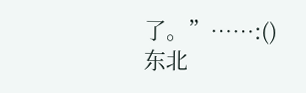了。”……:()东北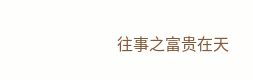往事之富贵在天